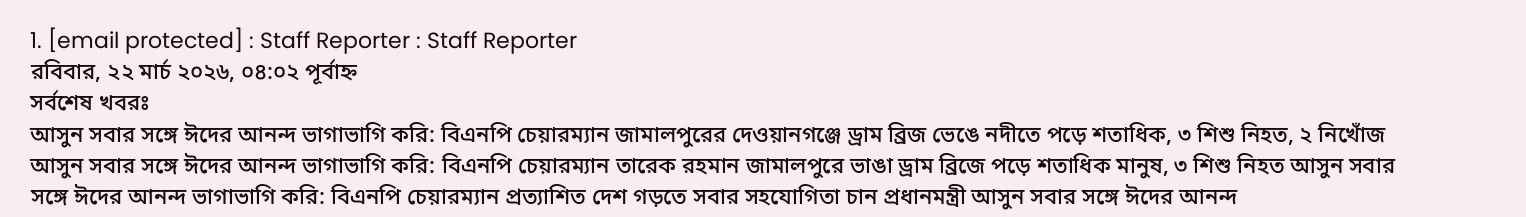1. [email protected] : Staff Reporter : Staff Reporter
রবিবার, ২২ মার্চ ২০২৬, ০৪:০২ পূর্বাহ্ন
সর্বশেষ খবরঃ
আসুন সবার সঙ্গে ঈদের আনন্দ ভাগাভাগি করি: বিএনপি চেয়ারম্যান জামালপুরের দেওয়ানগঞ্জে ড্রাম ব্রিজ ভেঙে নদীতে পড়ে শতাধিক, ৩ শিশু নিহত, ২ নিখোঁজ আসুন সবার সঙ্গে ঈদের আনন্দ ভাগাভাগি করি: বিএনপি চেয়ারম্যান তারেক রহমান জামালপুরে ভাঙা ড্রাম ব্রিজে পড়ে শতাধিক মানুষ, ৩ শিশু নিহত আসুন সবার সঙ্গে ঈদের আনন্দ ভাগাভাগি করি: বিএনপি চেয়ারম্যান প্রত্যাশিত দেশ গড়তে সবার সহযোগিতা চান প্রধানমন্ত্রী আসুন সবার সঙ্গে ঈদের আনন্দ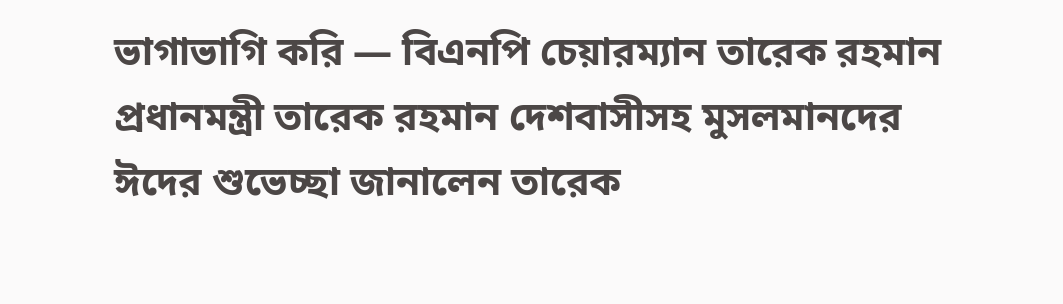ভাগাভাগি করি — বিএনপি চেয়ারম্যান তারেক রহমান প্রধানমন্ত্রী তারেক রহমান দেশবাসীসহ মুসলমানদের ঈদের শুভেচ্ছা জানালেন তারেক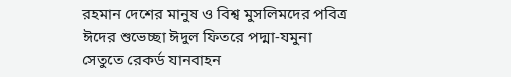রহমান দেশের মানুষ ও বিশ্ব মুসলিমদের পবিত্র ঈদের শুভেচ্ছা ঈদুল ফিতরে পদ্মা-যমুনা সেতুতে রেকর্ড যানবাহন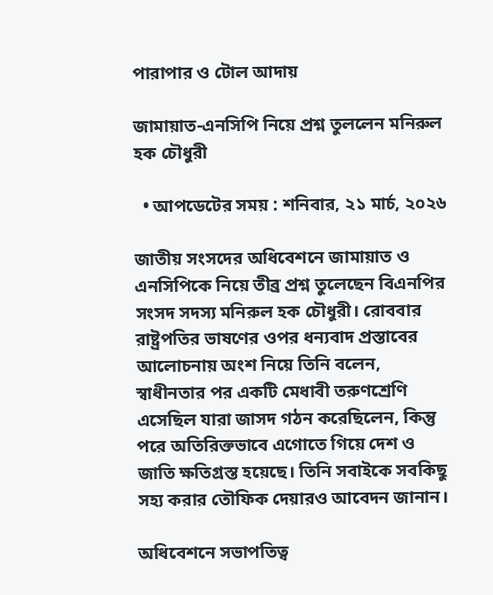পারাপার ও টোল আদায়

জামায়াত-এনসিপি নিয়ে প্রশ্ন তুললেন মনিরুল হক চৌধুরী

  • আপডেটের সময় : শনিবার, ২১ মার্চ, ২০২৬

জাতীয় সংসদের অধিবেশনে জামায়াত ও এনসিপিকে নিয়ে তীব্র প্রশ্ন তুলেছেন বিএনপির সংসদ সদস্য মনিরুল হক চৌধুরী। রোববার রাষ্ট্রপতির ভাষণের ওপর ধন্যবাদ প্রস্তাবের আলোচনায় অংশ নিয়ে তিনি বলেন, স্বাধীনতার পর একটি মেধাবী তরুণশ্রেণি এসেছিল যারা জাসদ গঠন করেছিলেন, কিন্তু পরে অতিরিক্তভাবে এগোতে গিয়ে দেশ ও জাতি ক্ষতিগ্রস্ত হয়েছে। তিনি সবাইকে সবকিছু সহ্য করার তৌফিক দেয়ারও আবেদন জানান।

অধিবেশনে সভাপতিত্ব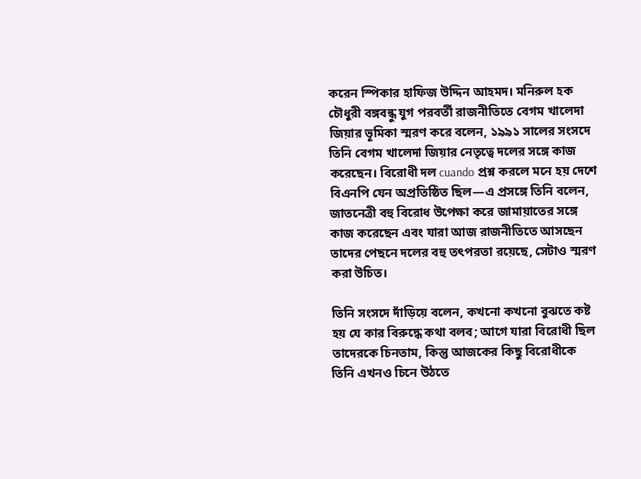করেন স্পিকার হাফিজ উদ্দিন আহমদ। মনিরুল হক চৌধুরী বঙ্গবন্ধু যুগ পরবর্তী রাজনীতিতে বেগম খালেদা জিয়ার ভূমিকা স্মরণ করে বলেন, ১৯৯১ সালের সংসদে তিনি বেগম খালেদা জিয়ার নেতৃত্বে দলের সঙ্গে কাজ করেছেন। বিরোধী দল cuando প্রশ্ন করলে মনে হয় দেশে বিএনপি যেন অপ্রতিষ্ঠিত ছিল—এ প্রসঙ্গে তিনি বলেন, জাতনেত্রী বহু বিরোধ উপেক্ষা করে জামায়াতের সঙ্গে কাজ করেছেন এবং যারা আজ রাজনীতিতে আসছেন তাদের পেছনে দলের বহু তৎপরতা রয়েছে, সেটাও স্মরণ করা উচিত।

তিনি সংসদে দাঁড়িয়ে বলেন, কখনো কখনো বুঝতে কষ্ট হয় যে কার বিরুদ্ধে কথা বলব; আগে যারা বিরোধী ছিল তাদেরকে চিনতাম, কিন্তু আজকের কিছু বিরোধীকে তিনি এখনও চিনে উঠতে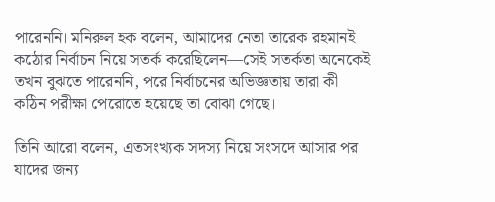পারেননি। মনিরুল হক বলেন, আমাদের নেতা তারেক রহমানই কঠোর নির্বাচন নিয়ে সতর্ক করেছিলেন—সেই সতর্কতা অনেকেই তখন বুঝতে পারেননি, পরে নির্বাচনের অভিজ্ঞতায় তারা কী কঠিন পরীক্ষা পেরোতে হয়েছে তা বোঝা গেছে।

তিনি আরো বলেন, এতসংখ্যক সদস্য নিয়ে সংসদে আসার পর যাদের জন্য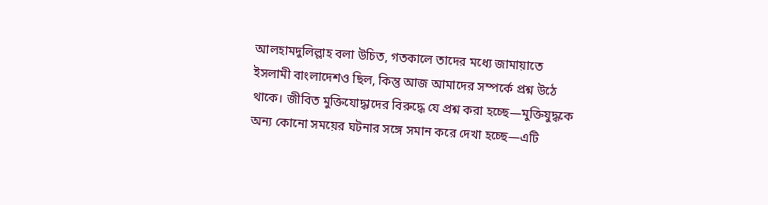আলহামদুলিল্লাহ বলা উচিত, গতকালে তাদের মধ্যে জামায়াতে ইসলামী বাংলাদেশও ছিল, কিন্তু আজ আমাদের সম্পর্কে প্রশ্ন উঠে থাকে। জীবিত মুক্তিযোদ্ধাদের বিরুদ্ধে যে প্রশ্ন করা হচ্ছে—মুক্তিযুদ্ধকে অন্য কোনো সময়ের ঘটনার সঙ্গে সমান করে দেখা হচ্ছে—এটি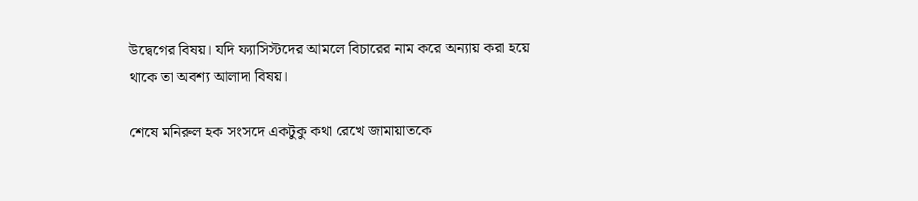উদ্বেগের বিষয়। যদি ফ্যাসিস্টদের আমলে বিচারের নাম করে অন্যায় করা হয়ে থাকে তা অবশ্য আলাদা বিষয়।

শেষে মনিরুল হক সংসদে একটুকু কথা রেখে জামায়াতকে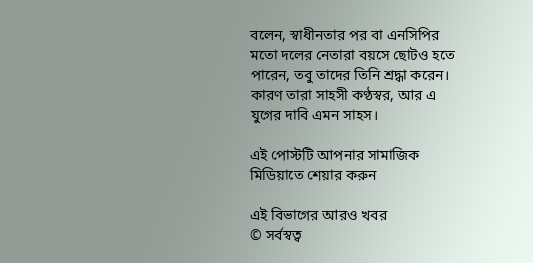বলেন, স্বাধীনতার পর বা এনসিপির মতো দলের নেতারা বয়সে ছোটও হতে পারেন, তবু তাদের তিনি শ্রদ্ধা করেন। কারণ তারা সাহসী কণ্ঠস্বর, আর এ যুগের দাবি এমন সাহস।

এই পোস্টটি আপনার সামাজিক মিডিয়াতে শেয়ার করুন

এই বিভাগের আরও খবর
© সর্বস্বত্ব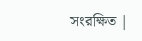সংরক্ষিত |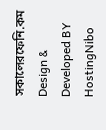সকালেরফেনি.কম
Design & Developed BY HostingNibo